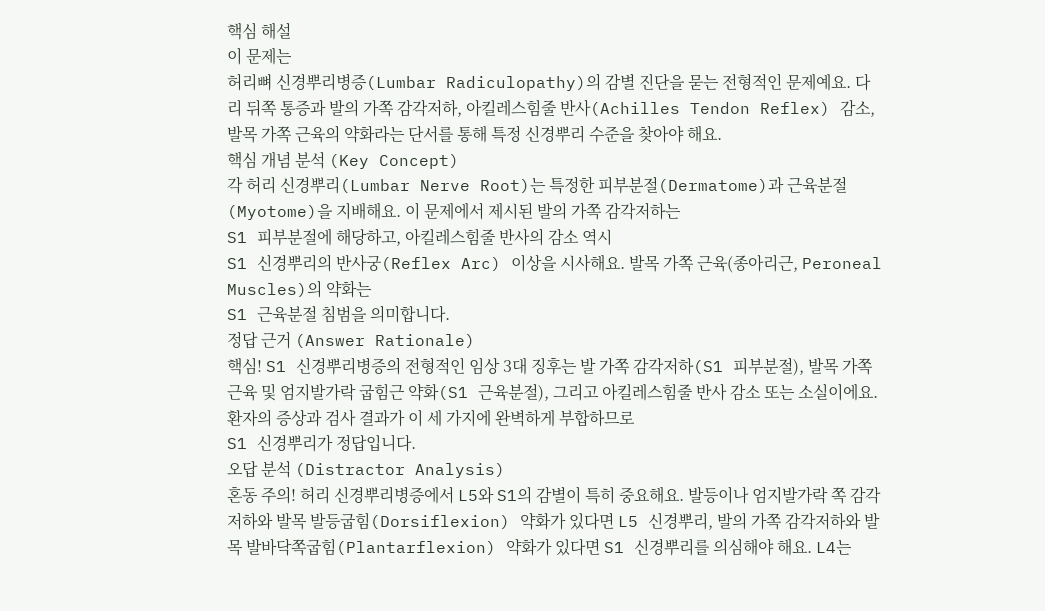핵심 해설
이 문제는
허리뼈 신경뿌리병증(Lumbar Radiculopathy)의 감별 진단을 묻는 전형적인 문제예요. 다리 뒤쪽 통증과 발의 가쪽 감각저하, 아킬레스힘줄 반사(Achilles Tendon Reflex) 감소, 발목 가쪽 근육의 약화라는 단서를 통해 특정 신경뿌리 수준을 찾아야 해요.
핵심 개념 분석 (Key Concept)
각 허리 신경뿌리(Lumbar Nerve Root)는 특정한 피부분절(Dermatome)과 근육분절(Myotome)을 지배해요. 이 문제에서 제시된 발의 가쪽 감각저하는
S1 피부분절에 해당하고, 아킬레스힘줄 반사의 감소 역시
S1 신경뿌리의 반사궁(Reflex Arc) 이상을 시사해요. 발목 가쪽 근육(종아리근, Peroneal Muscles)의 약화는
S1 근육분절 침범을 의미합니다.
정답 근거 (Answer Rationale)
핵심! S1 신경뿌리병증의 전형적인 임상 3대 징후는 발 가쪽 감각저하(S1 피부분절), 발목 가쪽 근육 및 엄지발가락 굽힘근 약화(S1 근육분절), 그리고 아킬레스힘줄 반사 감소 또는 소실이에요. 환자의 증상과 검사 결과가 이 세 가지에 완벽하게 부합하므로
S1 신경뿌리가 정답입니다.
오답 분석 (Distractor Analysis)
혼동 주의! 허리 신경뿌리병증에서 L5와 S1의 감별이 특히 중요해요. 발등이나 엄지발가락 쪽 감각저하와 발목 발등굽힘(Dorsiflexion) 약화가 있다면 L5 신경뿌리, 발의 가쪽 감각저하와 발목 발바닥쪽굽힘(Plantarflexion) 약화가 있다면 S1 신경뿌리를 의심해야 해요. L4는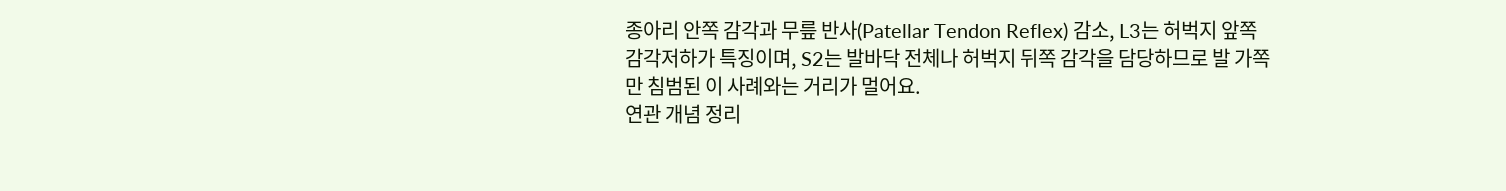종아리 안쪽 감각과 무릎 반사(Patellar Tendon Reflex) 감소, L3는 허벅지 앞쪽 감각저하가 특징이며, S2는 발바닥 전체나 허벅지 뒤쪽 감각을 담당하므로 발 가쪽만 침범된 이 사례와는 거리가 멀어요.
연관 개념 정리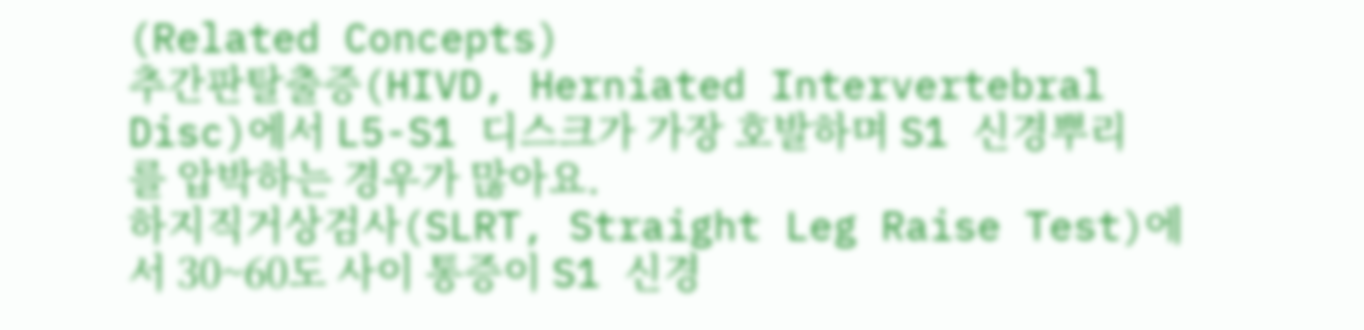(Related Concepts)
추간판탈출증(HIVD, Herniated Intervertebral Disc)에서 L5-S1 디스크가 가장 호발하며 S1 신경뿌리를 압박하는 경우가 많아요.
하지직거상검사(SLRT, Straight Leg Raise Test)에서 30~60도 사이 통증이 S1 신경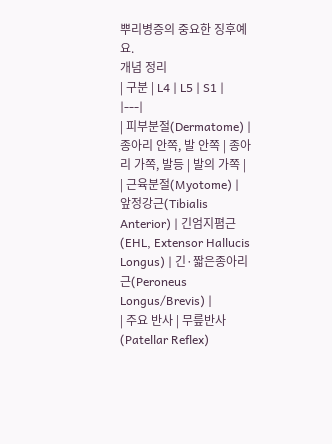뿌리병증의 중요한 징후예요.
개념 정리
| 구분 | L4 | L5 | S1 |
|---|
| 피부분절(Dermatome) | 종아리 안쪽, 발 안쪽 | 종아리 가쪽, 발등 | 발의 가쪽 |
| 근육분절(Myotome) | 앞정강근(Tibialis Anterior) | 긴엄지폄근(EHL, Extensor Hallucis Longus) | 긴·짧은종아리근(Peroneus Longus/Brevis) |
| 주요 반사 | 무릎반사(Patellar Reflex)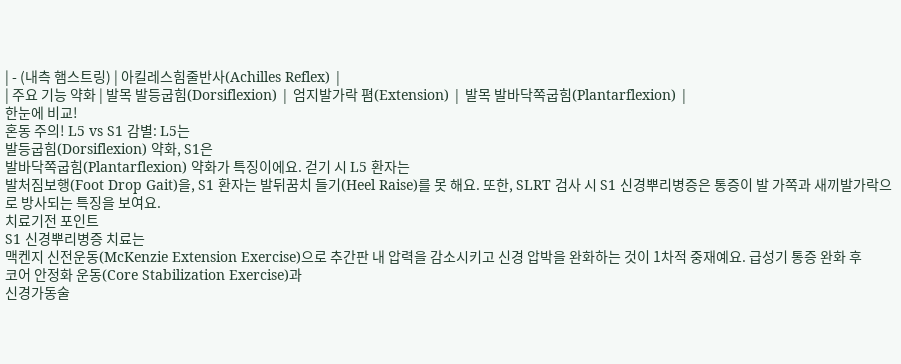| - (내측 햄스트링) | 아킬레스힘줄반사(Achilles Reflex) |
| 주요 기능 약화 | 발목 발등굽힘(Dorsiflexion) | 엄지발가락 폄(Extension) | 발목 발바닥쪽굽힘(Plantarflexion) |
한눈에 비교!
혼동 주의! L5 vs S1 감별: L5는
발등굽힘(Dorsiflexion) 약화, S1은
발바닥쪽굽힘(Plantarflexion) 약화가 특징이에요. 걷기 시 L5 환자는
발처짐보행(Foot Drop Gait)을, S1 환자는 발뒤꿈치 들기(Heel Raise)를 못 해요. 또한, SLRT 검사 시 S1 신경뿌리병증은 통증이 발 가쪽과 새끼발가락으로 방사되는 특징을 보여요.
치료기전 포인트
S1 신경뿌리병증 치료는
맥켄지 신전운동(McKenzie Extension Exercise)으로 추간판 내 압력을 감소시키고 신경 압박을 완화하는 것이 1차적 중재예요. 급성기 통증 완화 후
코어 안정화 운동(Core Stabilization Exercise)과
신경가동술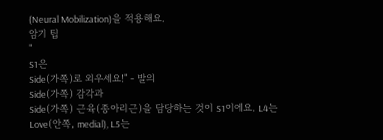(Neural Mobilization)을 적용해요.
암기 팁
"
S1은
Side(가쪽)로 외우세요!" - 발의
Side(가쪽) 감각과
Side(가쪽) 근육(종아리근)을 담당하는 것이 S1이에요. L4는
Love(안쪽, medial), L5는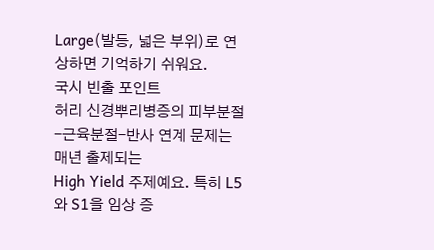Large(발등, 넓은 부위)로 연상하면 기억하기 쉬워요.
국시 빈출 포인트
허리 신경뿌리병증의 피부분절-근육분절-반사 연계 문제는 매년 출제되는
High Yield 주제예요. 특히 L5와 S1을 임상 증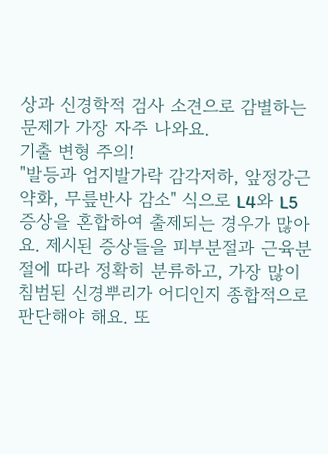상과 신경학적 검사 소견으로 감별하는 문제가 가장 자주 나와요.
기출 변형 주의!
"발등과 엄지발가락 감각저하, 앞정강근 약화, 무릎반사 감소" 식으로 L4와 L5 증상을 혼합하여 출제되는 경우가 많아요. 제시된 증상들을 피부분절과 근육분절에 따라 정확히 분류하고, 가장 많이 침범된 신경뿌리가 어디인지 종합적으로 판단해야 해요. 또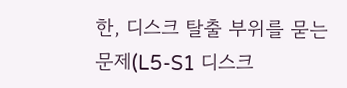한, 디스크 탈출 부위를 묻는 문제(L5-S1 디스크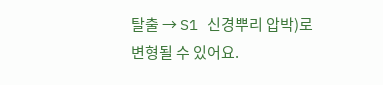탈출 → S1 신경뿌리 압박)로 변형될 수 있어요.